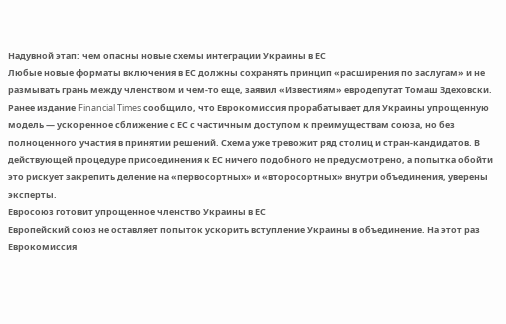Надувной этап: чем опасны новые схемы интеграции Украины в ЕС
Любые новые форматы включения в ЕС должны сохранять принцип «расширения по заслугам» и не размывать грань между членством и чем-то еще, заявил «Известиям» евродепутат Томаш Здеховски. Ранее издание Financial Times сообщило, что Еврокомиссия прорабатывает для Украины упрощенную модель — ускоренное сближение с ЕС с частичным доступом к преимуществам союза, но без полноценного участия в принятии решений. Схема уже тревожит ряд столиц и стран-кандидатов. В действующей процедуре присоединения к ЕС ничего подобного не предусмотрено, а попытка обойти это рискует закрепить деление на «первосортных» и «второсортных» внутри объединения, уверены эксперты.
Евросоюз готовит упрощенное членство Украины в ЕС
Европейский союз не оставляет попыток ускорить вступление Украины в объединение. На этот раз Еврокомиссия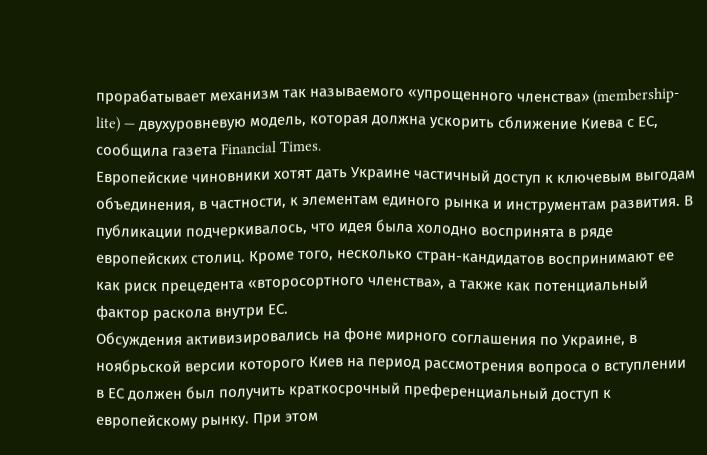прорабатывает механизм так называемого «упрощенного членства» (membership-lite) — двухуровневую модель, которая должна ускорить сближение Киева с ЕС, сообщила газета Financial Times.
Европейские чиновники хотят дать Украине частичный доступ к ключевым выгодам объединения, в частности, к элементам единого рынка и инструментам развития. В публикации подчеркивалось, что идея была холодно воспринята в ряде европейских столиц. Кроме того, несколько стран-кандидатов воспринимают ее как риск прецедента «второсортного членства», а также как потенциальный фактор раскола внутри ЕС.
Обсуждения активизировались на фоне мирного соглашения по Украине, в ноябрьской версии которого Киев на период рассмотрения вопроса о вступлении в ЕС должен был получить краткосрочный преференциальный доступ к европейскому рынку. При этом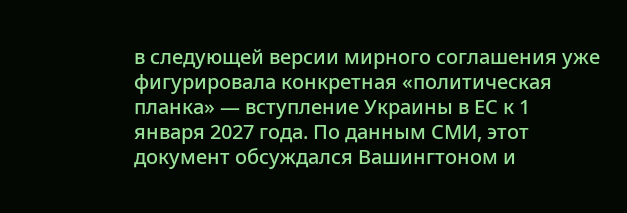в следующей версии мирного соглашения уже фигурировала конкретная «политическая планка» — вступление Украины в ЕС к 1 января 2027 года. По данным СМИ, этот документ обсуждался Вашингтоном и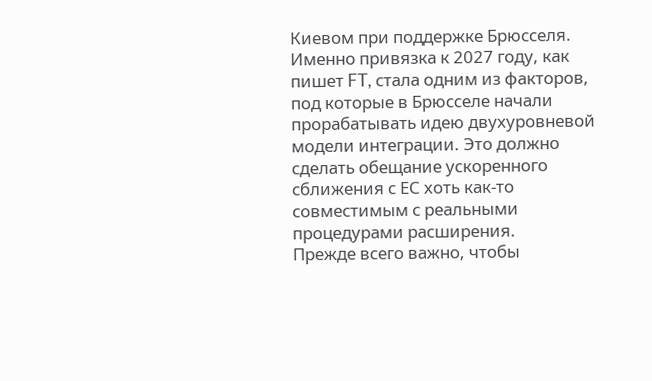Киевом при поддержке Брюсселя.
Именно привязка к 2027 году, как пишет FT, стала одним из факторов, под которые в Брюсселе начали прорабатывать идею двухуровневой модели интеграции. Это должно сделать обещание ускоренного сближения с ЕС хоть как-то совместимым с реальными процедурами расширения.
Прежде всего важно, чтобы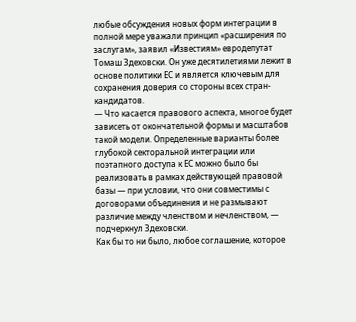любые обсуждения новых форм интеграции в полной мере уважали принцип «расширения по заслугам», заявил «Известиям» евродепутат Томаш Здеховски. Он уже десятилетиями лежит в основе политики ЕС и является ключевым для сохранения доверия со стороны всех стран-кандидатов.
— Что касается правового аспекта, многое будет зависеть от окончательной формы и масштабов такой модели. Определенные варианты более глубокой секторальной интеграции или поэтапного доступа к ЕС можно было бы реализовать в рамках действующей правовой базы — при условии, что они совместимы с договорами объединения и не размывают различие между членством и нечленством, — подчеркнул Здеховски.
Как бы то ни было, любое соглашение, которое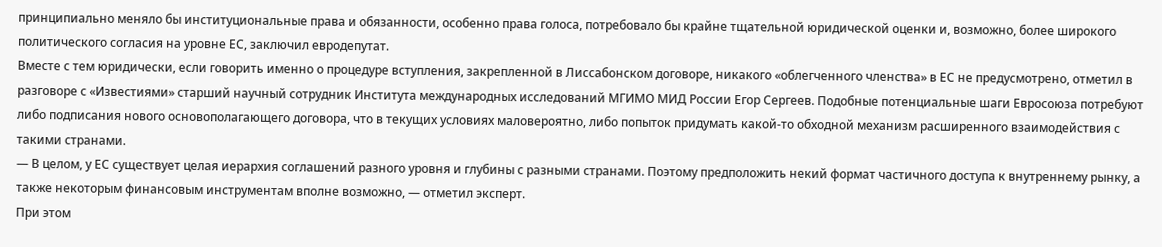принципиально меняло бы институциональные права и обязанности, особенно права голоса, потребовало бы крайне тщательной юридической оценки и, возможно, более широкого политического согласия на уровне ЕС, заключил евродепутат.
Вместе с тем юридически, если говорить именно о процедуре вступления, закрепленной в Лиссабонском договоре, никакого «облегченного членства» в ЕС не предусмотрено, отметил в разговоре с «Известиями» старший научный сотрудник Института международных исследований МГИМО МИД России Егор Сергеев. Подобные потенциальные шаги Евросоюза потребуют либо подписания нового основополагающего договора, что в текущих условиях маловероятно, либо попыток придумать какой-то обходной механизм расширенного взаимодействия с такими странами.
— В целом, у ЕС существует целая иерархия соглашений разного уровня и глубины с разными странами. Поэтому предположить некий формат частичного доступа к внутреннему рынку, а также некоторым финансовым инструментам вполне возможно, — отметил эксперт.
При этом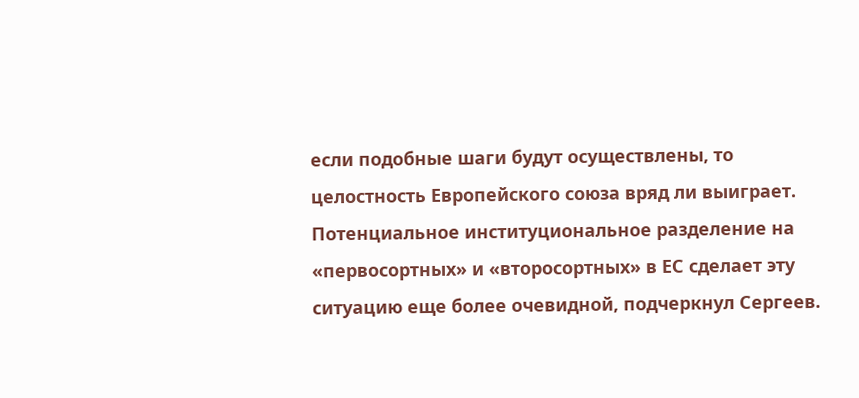если подобные шаги будут осуществлены, то целостность Европейского союза вряд ли выиграет. Потенциальное институциональное разделение на «первосортных» и «второсортных» в ЕС сделает эту ситуацию еще более очевидной, подчеркнул Сергеев.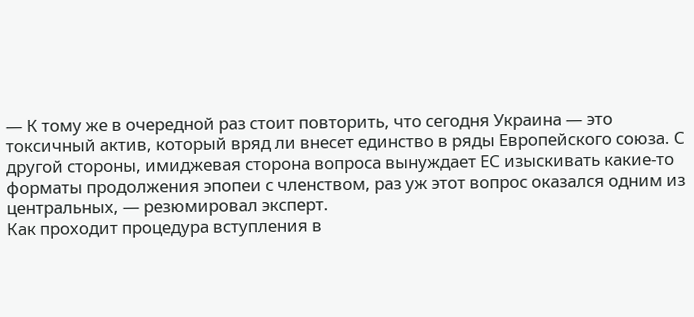— К тому же в очередной раз стоит повторить, что сегодня Украина — это токсичный актив, который вряд ли внесет единство в ряды Европейского союза. С другой стороны, имиджевая сторона вопроса вынуждает ЕС изыскивать какие-то форматы продолжения эпопеи с членством, раз уж этот вопрос оказался одним из центральных, — резюмировал эксперт.
Как проходит процедура вступления в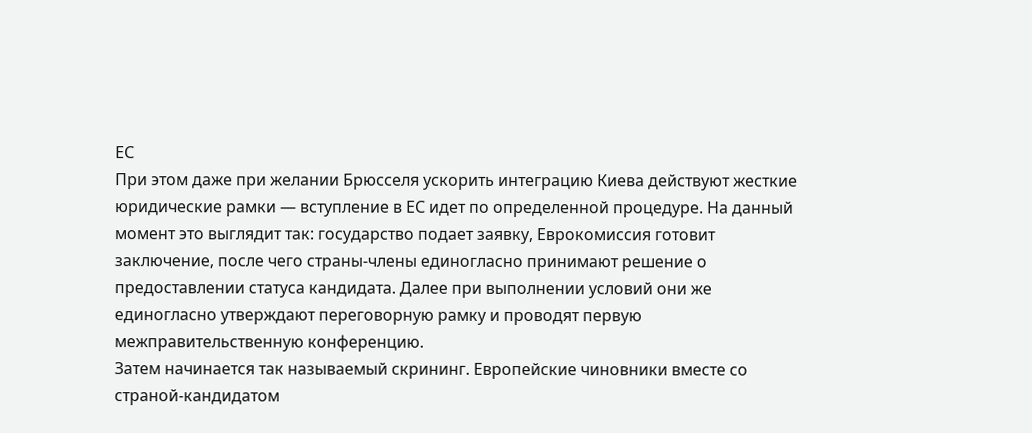ЕС
При этом даже при желании Брюсселя ускорить интеграцию Киева действуют жесткие юридические рамки — вступление в ЕС идет по определенной процедуре. На данный момент это выглядит так: государство подает заявку, Еврокомиссия готовит заключение, после чего страны-члены единогласно принимают решение о предоставлении статуса кандидата. Далее при выполнении условий они же единогласно утверждают переговорную рамку и проводят первую межправительственную конференцию.
Затем начинается так называемый скрининг. Европейские чиновники вместе со страной-кандидатом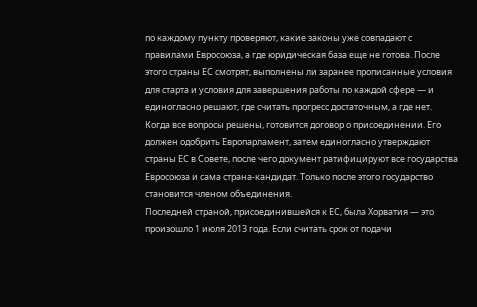по каждому пункту проверяют, какие законы уже совпадают с правилами Евросоюза, а где юридическая база еще не готова. После этого страны ЕС смотрят, выполнены ли заранее прописанные условия для старта и условия для завершения работы по каждой сфере — и единогласно решают, где считать прогресс достаточным, а где нет.
Когда все вопросы решены, готовится договор о присоединении. Его должен одобрить Европарламент, затем единогласно утверждают страны ЕС в Совете, после чего документ ратифицируют все государства Евросоюза и сама страна-кандидат. Только после этого государство становится членом объединения.
Последней страной, присоединившейся к ЕС, была Хорватия — это произошло 1 июля 2013 года. Если считать срок от подачи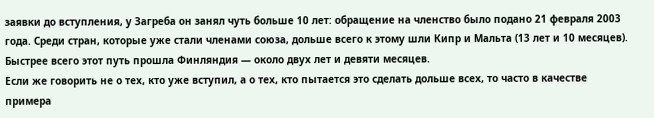заявки до вступления, у Загреба он занял чуть больше 10 лет: обращение на членство было подано 21 февраля 2003 года. Среди стран, которые уже стали членами союза, дольше всего к этому шли Кипр и Мальта (13 лет и 10 месяцев). Быстрее всего этот путь прошла Финляндия — около двух лет и девяти месяцев.
Если же говорить не о тех, кто уже вступил, а о тех, кто пытается это сделать дольше всех, то часто в качестве примера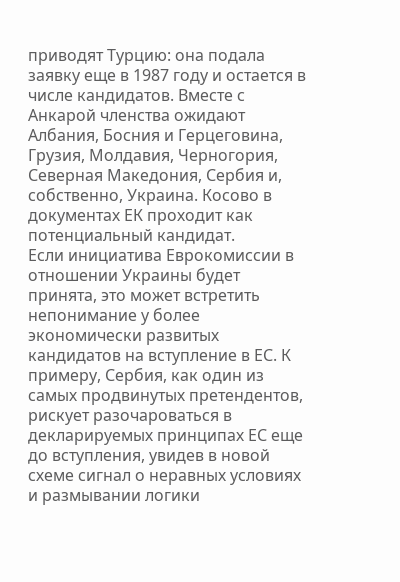приводят Турцию: она подала заявку еще в 1987 году и остается в числе кандидатов. Вместе с Анкарой членства ожидают Албания, Босния и Герцеговина, Грузия, Молдавия, Черногория, Северная Македония, Сербия и, собственно, Украина. Косово в документах ЕК проходит как потенциальный кандидат.
Если инициатива Еврокомиссии в отношении Украины будет принята, это может встретить непонимание у более экономически развитых кандидатов на вступление в ЕС. К примеру, Сербия, как один из самых продвинутых претендентов, рискует разочароваться в декларируемых принципах ЕС еще до вступления, увидев в новой схеме сигнал о неравных условиях и размывании логики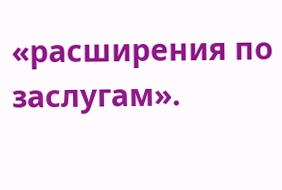«расширения по заслугам».